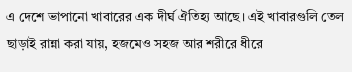এ দেশে ভাপানো খাবারের এক দীর্ঘ ঐতিহ্য আছে। এই খাবারগুলি তেল ছাড়াই রান্না করা যায়, হজমেও সহজ আর শরীরে ধীরে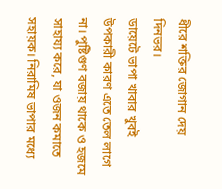ধীরে শক্তির জোগান দেয় দিনভর।
ডায়েটে ভাপা খাবার খুবই উপকারী কারণ এতে তেল লাগে না। পুষ্টিগুণ বজায় থাকে ও হজমে সাহায্য করে, যা ওজন কমাতে সহায়ক। নিরামিষ ভাপার মধ্যে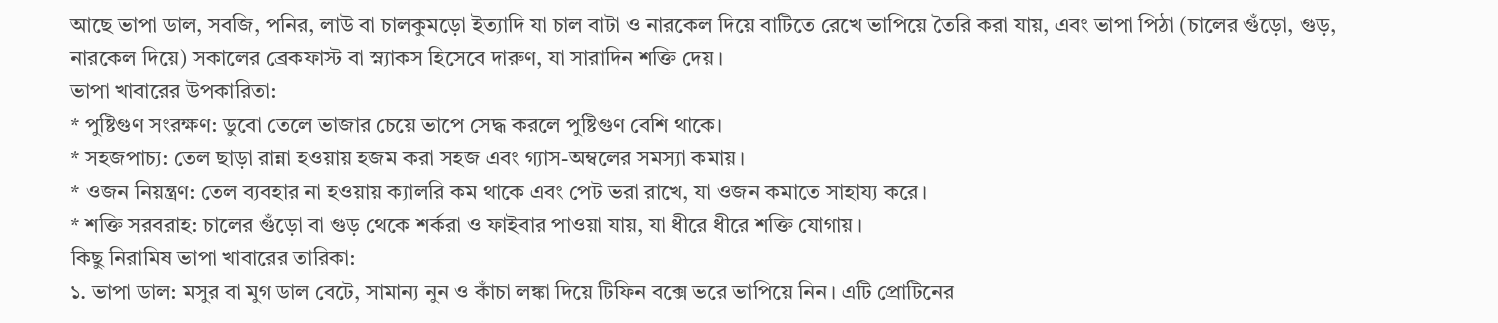আছে ভাপা ডাল, সবজি, পনির, লাউ বা চালকুমড়ো ইত্যাদি যা চাল বাটা ও নারকেল দিয়ে বাটিতে রেখে ভাপিয়ে তৈরি করা যায়, এবং ভাপা পিঠা (চালের গুঁড়ো, গুড়, নারকেল দিয়ে) সকালের ব্রেকফাস্ট বা স্ন্যাকস হিসেবে দারুণ, যা সারাদিন শক্তি দেয়।
ভাপা খাবারের উপকারিতা:
* পুষ্টিগুণ সংরক্ষণ: ডুবো তেলে ভাজার চেয়ে ভাপে সেদ্ধ করলে পুষ্টিগুণ বেশি থাকে।
* সহজপাচ্য: তেল ছাড়া রান্না হওয়ায় হজম করা সহজ এবং গ্যাস-অম্বলের সমস্যা কমায়।
* ওজন নিয়ন্ত্রণ: তেল ব্যবহার না হওয়ায় ক্যালরি কম থাকে এবং পেট ভরা রাখে, যা ওজন কমাতে সাহায্য করে।
* শক্তি সরবরাহ: চালের গুঁড়ো বা গুড় থেকে শর্করা ও ফাইবার পাওয়া যায়, যা ধীরে ধীরে শক্তি যোগায়।
কিছু নিরামিষ ভাপা খাবারের তারিকা:
১. ভাপা ডাল: মসুর বা মুগ ডাল বেটে, সামান্য নুন ও কাঁচা লঙ্কা দিয়ে টিফিন বক্সে ভরে ভাপিয়ে নিন। এটি প্রোটিনের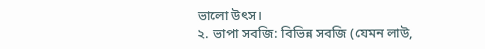ভালো উৎস।
২. ভাপা সবজি: বিভিন্ন সবজি (যেমন লাউ,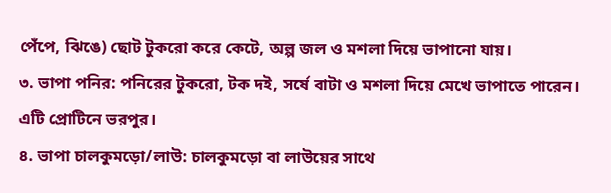পেঁপে, ঝিঙে) ছোট টুকরো করে কেটে, অল্প জল ও মশলা দিয়ে ভাপানো যায়।
৩. ভাপা পনির: পনিরের টুকরো, টক দই, সর্ষে বাটা ও মশলা দিয়ে মেখে ভাপাতে পারেন। এটি প্রোটিনে ভরপুর।
৪. ভাপা চালকুমড়ো/লাউ: চালকুমড়ো বা লাউয়ের সাথে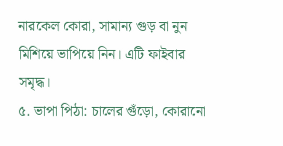নারকেল কোরা, সামান্য গুড় বা নুন মিশিয়ে ভাপিয়ে নিন। এটি ফাইবার সমৃদ্ধ।
৫. ভাপা পিঠা: চালের গুঁড়ো, কোরানো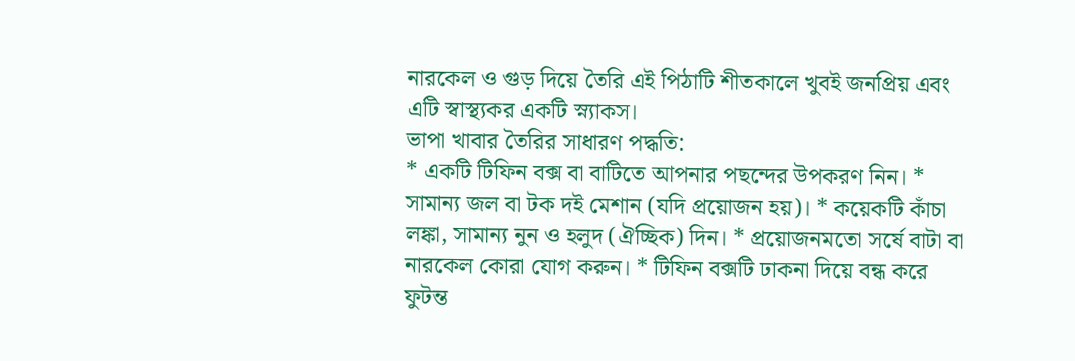নারকেল ও গুড় দিয়ে তৈরি এই পিঠাটি শীতকালে খুবই জনপ্রিয় এবং এটি স্বাস্থ্যকর একটি স্ন্যাকস।
ভাপা খাবার তৈরির সাধারণ পদ্ধতি:
* একটি টিফিন বক্স বা বাটিতে আপনার পছন্দের উপকরণ নিন। * সামান্য জল বা টক দই মেশান (যদি প্রয়োজন হয়)। * কয়েকটি কাঁচা লঙ্কা, সামান্য নুন ও হলুদ (ঐচ্ছিক) দিন। * প্রয়োজনমতো সর্ষে বাটা বা নারকেল কোরা যোগ করুন। * টিফিন বক্সটি ঢাকনা দিয়ে বন্ধ করে ফুটন্ত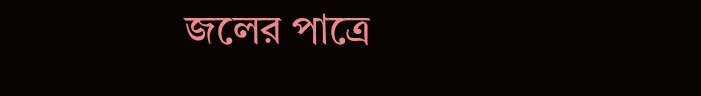জলের পাত্রে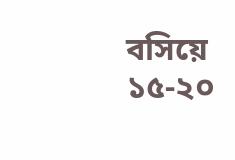বসিয়ে ১৫-২০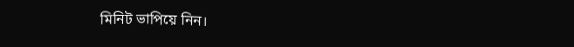মিনিট ভাপিয়ে নিন।